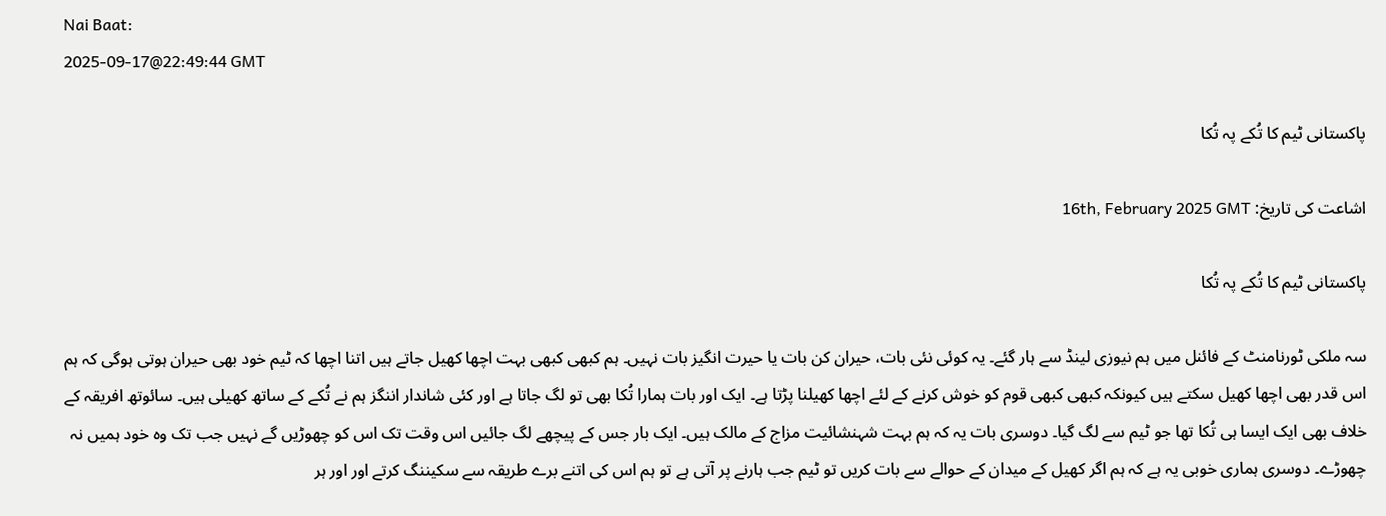Nai Baat:
2025-09-17@22:49:44 GMT

پاکستانی ٹیم کا تُکے پہ تُکا

اشاعت کی تاریخ: 16th, February 2025 GMT

پاکستانی ٹیم کا تُکے پہ تُکا

سہ ملکی ٹورنامنٹ کے فائنل میں ہم نیوزی لینڈ سے ہار گئے۔ یہ کوئی نئی بات، حیران کن بات یا حیرت انگیز بات نہیں۔ ہم کبھی کبھی بہت اچھا کھیل جاتے ہیں اتنا اچھا کہ ٹیم خود بھی حیران ہوتی ہوگی کہ ہم اس قدر بھی اچھا کھیل سکتے ہیں کیونکہ کبھی کبھی قوم کو خوش کرنے کے لئے اچھا کھیلنا پڑتا ہے۔ ایک اور بات ہمارا تُکا بھی تو لگ جاتا ہے اور کئی شاندار اننگز ہم نے تُکے کے ساتھ کھیلی ہیں۔ سائوتھ افریقہ کے خلاف بھی ایک ایسا ہی تُکا تھا جو ٹیم سے لگ گیا۔ دوسری بات یہ کہ ہم بہت شہنشائیت مزاج کے مالک ہیں۔ ایک بار جس کے پیچھے لگ جائیں اس وقت تک اس کو چھوڑیں گے نہیں جب تک وہ خود ہمیں نہ چھوڑے۔ دوسری ہماری خوبی یہ ہے کہ ہم اگر کھیل کے میدان کے حوالے سے بات کریں تو ٹیم جب ہارنے پر آتی ہے تو ہم اس کی اتنے برے طریقہ سے سکیننگ کرتے اور اور ہر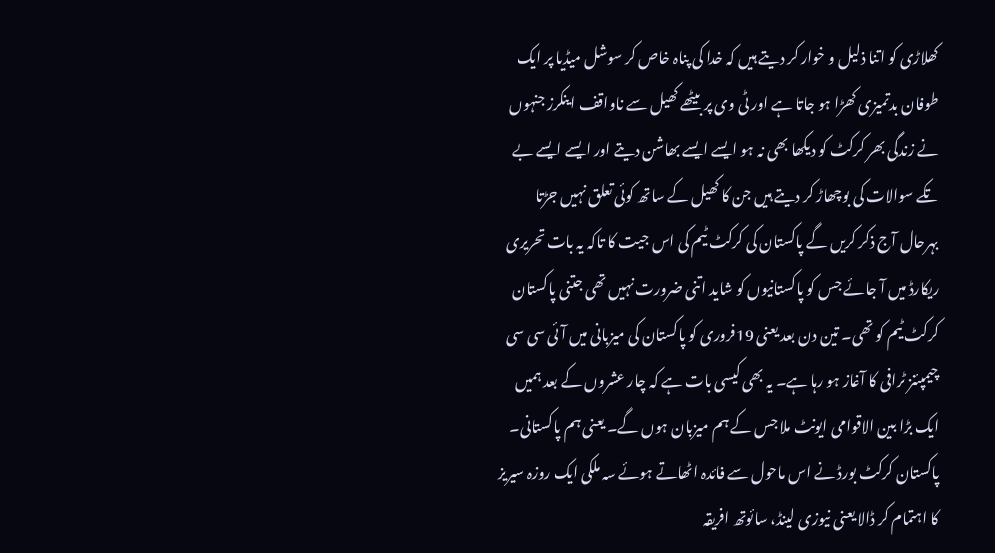کھلاڑی کو اتنا ذلیل و خوار کر دیتے ہیں کہ خدا کی پناہ خاص کر سوشل میڈیا پر ایک طوفان بدتمیزی کھڑا ہو جاتا ہے اور ٹی وی پر بیٹھے کھیل سے ناواقف اینکرز جنہوں نے زندگی بھر کرکٹ کو دیکھا بھی نہ ہو ایسے ایسے بھاشن دیتے اور ایسے ایسے بے تکے سوالات کی بوچھاڑ کر دیتے ہیں جن کا کھیل کے ساتھ کوئی تعلق نہیں جڑتا بہرحال آج ذکر کریں گے پاکستان کی کرکٹ ٹیم کی اس جیت کا تاکہ یہ بات تحریری ریکارڈ میں آ جائے جس کو پاکستانیوں کو شاید اتنی ضرورت نہیں تھی جتنی پاکستان کرکٹ ٹیم کو تھی۔ تین دن بعد یعنی 19فروری کو پاکستان کی میزبانی میں آئی سی سی چیمپئنز ٹرافی کا آغاز ہو رہا ہے۔ یہ بھی کیسی بات ہے کہ چار عشروں کے بعد ہمیں ایک بڑا بین الاقوامی ایونٹ ملا جس کے ہم میزبان ہوں گے۔ یعنی ہم پاکستانی۔ پاکستان کرکٹ بورڈ نے اس ماحول سے فائدہ اٹھاتے ہوئے سہ ملکی ایک روزہ سیریز کا اہتمام کر ڈالا یعنی نیوزی لینڈ، سائوتھ افریقہ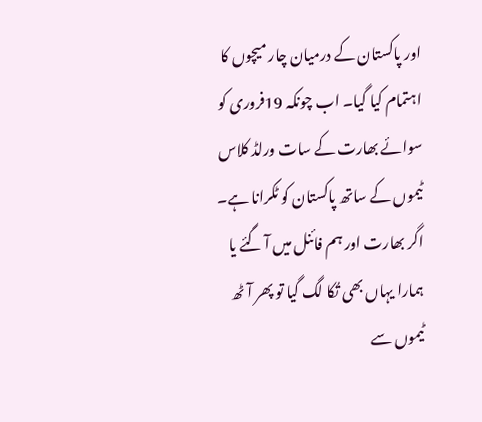اور پاکستان کے درمیان چار میچوں کا اہتمام کیا گیا۔ اب چونکہ 19فروری کو سوائے بھارت کے سات ورلڈ کلاس ٹیموں کے ساتھ پاکستان کو ٹکرانا ہے۔ اگر بھارت اور ہم فائنل میں آ گئے یا ہمارا یہاں بھی تُکا لگ گیا تو پھر آٹھ ٹیموں سے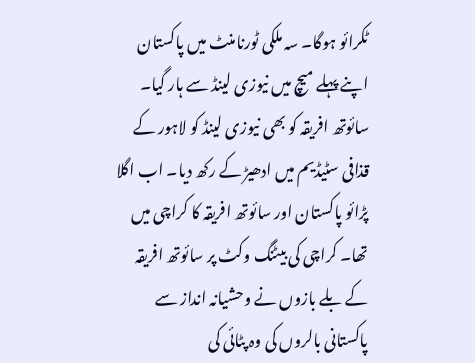ٹکرائو ہوگا۔ سہ ملکی ٹورنامنٹ میں پاکستان اپنے پہلے میچ میں نیوزی لینڈ سے ہار گیا۔ سائوتھ افریقہ کو بھی نیوزی لینڈ کو لاہور کے قذافی سٹیڈیم میں ادھیڑ کے رکھ دیا۔ اب اگلا پڑائو پاکستان اور سائوتھ افریقہ کا کراچی میں تھا۔ کراچی کی بیٹنگ وکٹ پر سائوتھ افریقہ کے بلے بازوں نے وحشیانہ انداز سے پاکستانی بالروں کی وہ پٹائی کی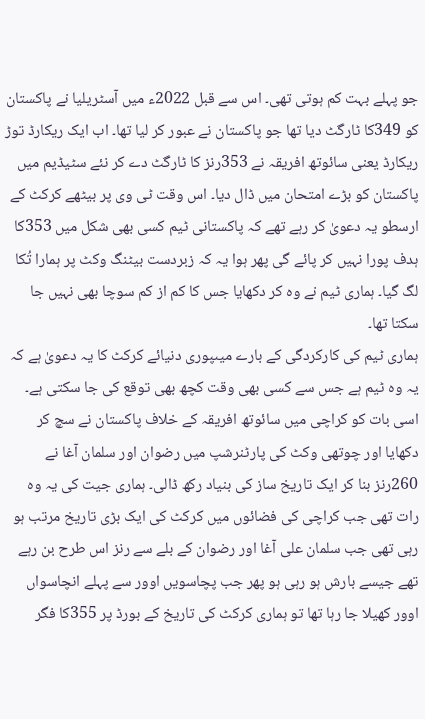جو پہلے بہت کم ہوتی تھی۔ اس سے قبل 2022ء میں آسٹریلیا نے پاکستان کو 349کا ٹارگٹ دیا تھا جو پاکستان نے عبور کر لیا تھا۔ اب ایک ریکارڈ توڑ ریکارڈ یعنی سائوتھ افریقہ نے 353رنز کا ٹارگٹ دے کر نئے سٹیڈیم میں پاکستان کو بڑے امتحان میں ڈال دیا۔ اس وقت ٹی وی پر بیٹھے کرکٹ کے ارسطو یہ دعویٰ کر رہے تھے کہ پاکستانی ٹیم کسی بھی شکل میں 353کا ہدف پورا نہیں کر پائے گی پھر ہوا یہ کہ زبردست بیٹنگ وکٹ پر ہمارا تُکا لگ گیا۔ ہماری ٹیم نے وہ کر دکھایا جس کا کم از کم سوچا بھی نہیں جا سکتا تھا۔
ہماری ٹیم کی کارکردگی کے بارے میںپوری دنیائے کرکٹ کا یہ دعویٰ ہے کہ یہ وہ ٹیم ہے جس سے کسی بھی وقت کچھ بھی توقع کی جا سکتی ہے۔ اسی بات کو کراچی میں سائوتھ افریقہ کے خلاف پاکستان نے سچ کر دکھایا اور چوتھی وکٹ کی پارٹنرشپ میں رضوان اور سلمان آغا نے 260رنز بنا کر ایک تاریخ ساز کی بنیاد رکھ ڈالی۔ ہماری جیت کی یہ وہ رات تھی جب کراچی کی فضائوں میں کرکٹ کی ایک بڑی تاریخ مرتب ہو رہی تھی جب سلمان علی آغا اور رضوان کے بلے سے رنز اس طرح بن رہے تھے جیسے بارش ہو رہی ہو پھر جب پچاسویں اوور سے پہلے انچاسواں اوور کھیلا جا رہا تھا تو ہماری کرکٹ کی تاریخ کے بورڈ پر 355کا فگر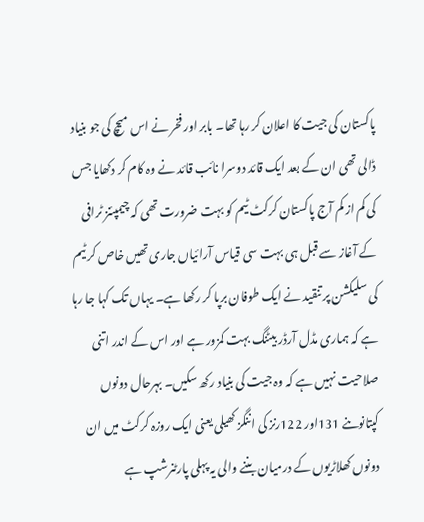پاکستان کی جیت کا اعلان کر رہا تھا۔ بابر اور فخر نے اس میچ کی جو بنیاد ڈالی تھی ان کے بعد ایک قائد دوسرا نائب قائد نے وہ کام کر دکھایا جس کی کم از کم آج پاکستان کرکٹ ٹیم کو بہت ضرورت تھی کہ چیمپئنز ٹرافی کے آغاز سے قبل ہی بہت سی قیاس آرائیاں جاری تھیں خاص کر ٹیم کی سلیکشن پر تنقید نے ایک طوفان برپا کر رکھا ہے۔ یہاں تک کہا جا رہا ہے کہ ہماری مڈل آرڈر بیٹنگ بہت کمزور ہے اور اس کے اندر اتنی صلاحیت نہیں ہے کہ وہ جیت کی بنیاد رکھ سکیں۔ بہرحال دونوں کپتانوںنے 131اور 122رنز کی اننگز کھیلی یعنی ایک روزہ کرکٹ میں ان دونوں کھلاڑیوں کے درمیان بننے والی یہ پہلی پارٹنرشپ ہے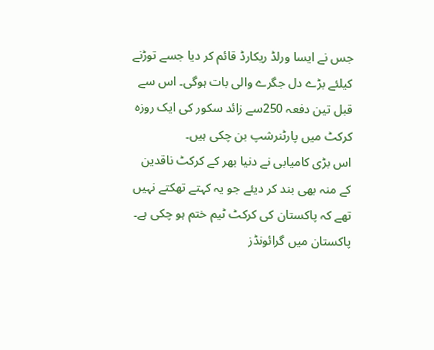جس نے ایسا ورلڈ ریکارڈ قائم کر دیا جسے توڑنے کیلئے بڑے دل جگرے والی بات ہوگی۔ اس سے قبل تین دفعہ 250سے زائد سکور کی ایک روزہ کرکٹ میں پارٹنرشپ بن چکی ہیں۔
اس بڑی کامیابی نے دنیا بھر کے کرکٹ ناقدین کے منہ بھی بند کر دیئے جو یہ کہتے تھکتے نہیں تھے کہ پاکستان کی کرکٹ ٹیم ختم ہو چکی ہے۔ پاکستان میں گرائونڈز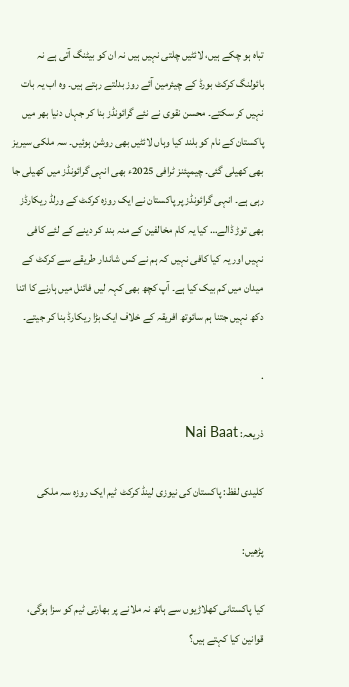تباہ ہو چکے ہیں، لائٹیں چلتی نہیں ہیں نہ ان کو بیٹنگ آتی ہے نہ بائولنگ کرکٹ بورڈ کے چیئرمین آئے روز بدلتے رہتے ہیں۔ وہ اب یہ بات نہیں کر سکتے۔ محسن نقوی نے نئے گرائونڈز بنا کر جہاں دنیا بھر میں پاکستان کے نام کو بلند کیا وہاں لائٹیں بھی روشن ہوئیں۔ سہ ملکی سیریز بھی کھیلی گئی۔ چیمپئنز ٹرافی 2025ء بھی انہی گرائونڈز میں کھیلی جا رہی ہے۔ انہی گرائونڈز پر پاکستان نے ایک روزہ کرکٹ کے ورلڈ ریکارڈز بھی توڑ ڈالے… کیا یہ کام مخالفین کے منہ بند کر دینے کے لئے کافی نہیں اور یہ کیا کافی نہیں کہ ہم نے کس شاندار طریقے سے کرکٹ کے میدان میں کم بیک کیا ہے۔ آپ کچھ بھی کہہ لیں فائنل میں ہارنے کا اتنا دکھ نہیں جتنا ہم سائوتھ افریقہ کے خلاف ایک بڑا ریکارڈ بنا کر جیتے۔

.

ذریعہ: Nai Baat

کلیدی لفظ: پاکستان کی نیوزی لینڈ کرکٹ ٹیم ایک روزہ سہ ملکی

پڑھیں:

کیا پاکستانی کھلاڑیوں سے ہاتھ نہ ملانے پر بھارتی ٹیم کو سزا ہوگی، قوانین کیا کہتے ہیں؟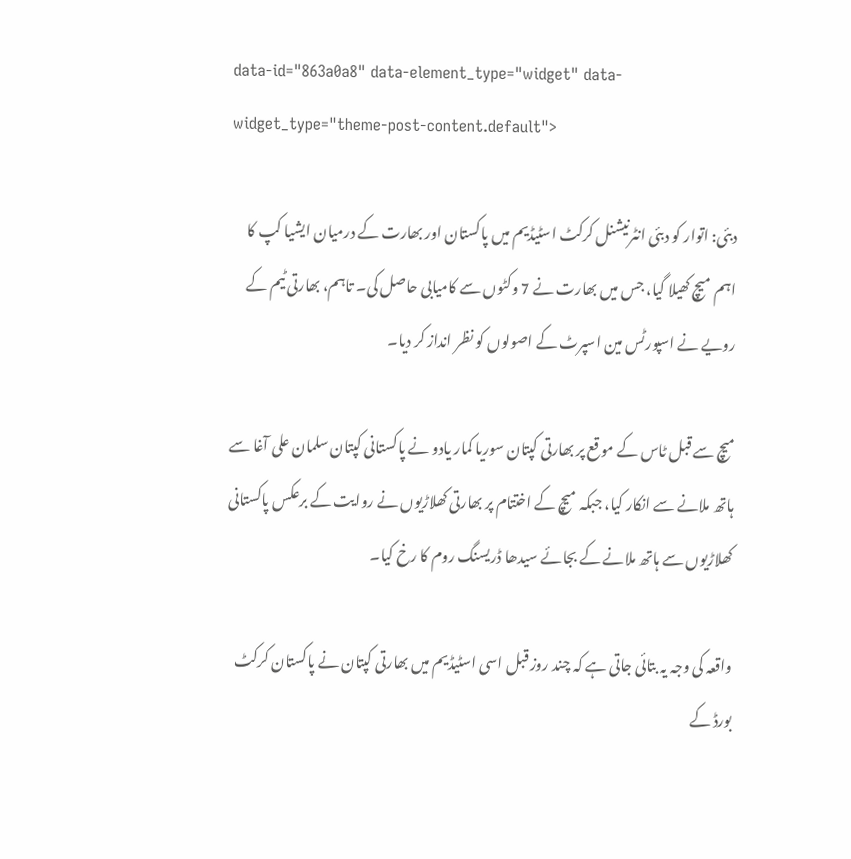data-id="863a0a8" data-element_type="widget" data-widget_type="theme-post-content.default">

دبئی: اتوار کو دبئی انٹرنیشنل کرکٹ اسٹیڈیم میں پاکستان اور بھارت کے درمیان ایشیا کپ کا اہم میچ کھیلا گیا، جس میں بھارت نے 7 وکٹوں سے کامیابی حاصل کی۔ تاہم، بھارتی ٹیم کے رویے نے اسپورٹس مین اسپرٹ کے اصولوں کو نظر انداز کر دیا۔

میچ سے قبل ٹاس کے موقع پر بھارتی کپتان سوریا کمار یادو نے پاکستانی کپتان سلمان علی آغا سے ہاتھ ملانے سے انکار کیا، جبکہ میچ کے اختتام پر بھارتی کھلاڑیوں نے روایت کے برعکس پاکستانی کھلاڑیوں سے ہاتھ ملانے کے بجائے سیدھا ڈریسنگ روم کا رخ کیا۔

واقعہ کی وجہ یہ بتائی جاتی ہے کہ چند روز قبل اسی اسٹیڈیم میں بھارتی کپتان نے پاکستان کرکٹ بورڈ کے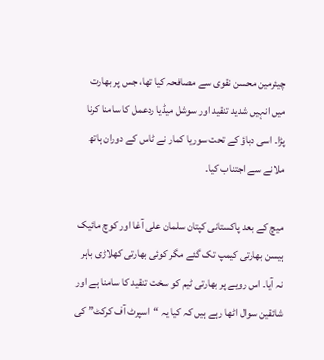چیئرمین محسن نقوی سے مصافحہ کیا تھا، جس پر بھارت میں انہیں شدید تنقید اور سوشل میڈیا ردعمل کا سامنا کرنا پڑا۔ اسی دباؤ کے تحت سوریا کمار نے ٹاس کے دوران ہاتھ ملانے سے اجتناب کیا۔

میچ کے بعد پاکستانی کپتان سلمان علی آغا اور کوچ مائیک ہیسن بھارتی کیمپ تک گئے مگر کوئی بھارتی کھلاڑی باہر نہ آیا۔ اس رویے پر بھارتی ٹیم کو سخت تنقید کا سامنا ہے اور شائقین سوال اٹھا رہے ہیں کہ کیا یہ “اسپرٹ آف کرکٹ” کی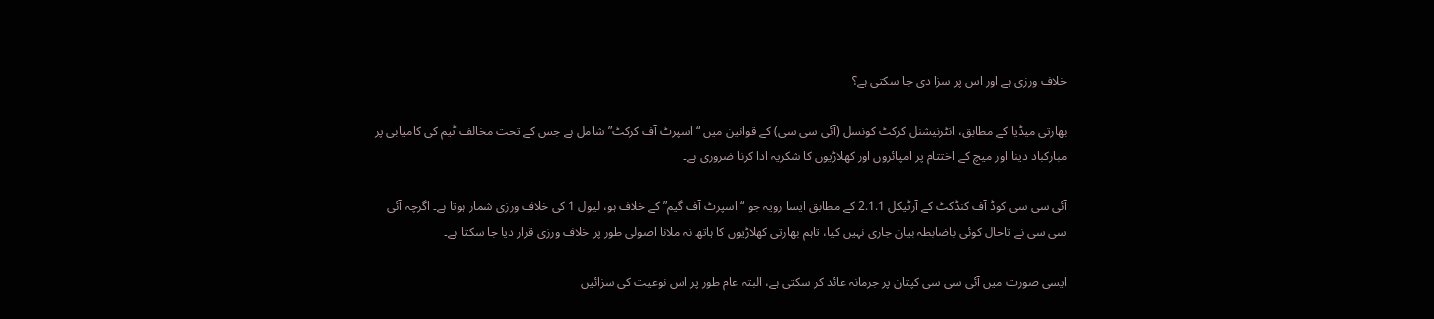خلاف ورزی ہے اور اس پر سزا دی جا سکتی ہے؟

بھارتی میڈیا کے مطابق، انٹرنیشنل کرکٹ کونسل (آئی سی سی) کے قوانین میں “اسپرٹ آف کرکٹ” شامل ہے جس کے تحت مخالف ٹیم کی کامیابی پر مبارکباد دینا اور میچ کے اختتام پر امپائروں اور کھلاڑیوں کا شکریہ ادا کرنا ضروری ہے۔

آئی سی سی کوڈ آف کنڈکٹ کے آرٹیکل 2.1.1 کے مطابق ایسا رویہ جو “اسپرٹ آف گیم” کے خلاف ہو، لیول 1 کی خلاف ورزی شمار ہوتا ہے۔ اگرچہ آئی سی سی نے تاحال کوئی باضابطہ بیان جاری نہیں کیا، تاہم بھارتی کھلاڑیوں کا ہاتھ نہ ملانا اصولی طور پر خلاف ورزی قرار دیا جا سکتا ہے۔

ایسی صورت میں آئی سی سی کپتان پر جرمانہ عائد کر سکتی ہے، البتہ عام طور پر اس نوعیت کی سزائیں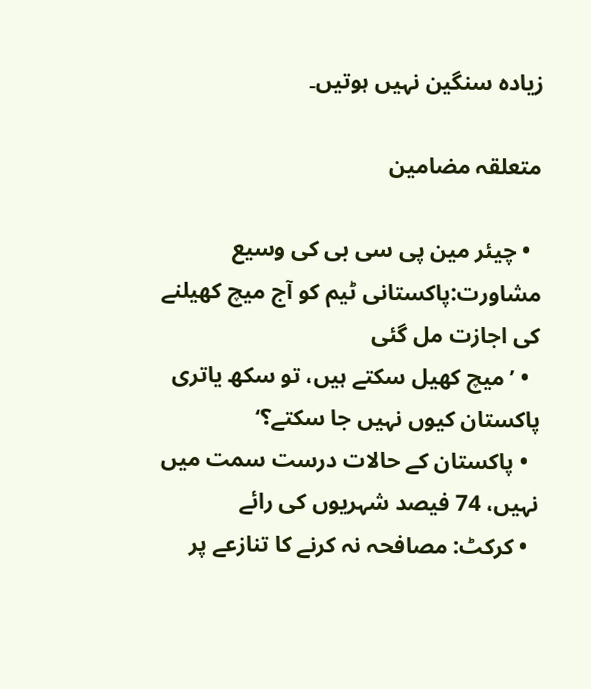زیادہ سنگین نہیں ہوتیں۔

متعلقہ مضامین

  • چیئر مین پی سی بی کی وسیع مشاورت:پاکستانی ٹیم کو آج میچ کھیلنے کی اجازت مل گئی
  • ’میچ کھیل سکتے ہیں، تو سکھ یاتری پاکستان کیوں نہیں جا سکتے؟‘
  • پاکستان کے حالات درست سمت میں نہیں، 74 فیصد شہریوں کی رائے
  • کرکٹ: مصافحہ نہ کرنے کا تنازعے پر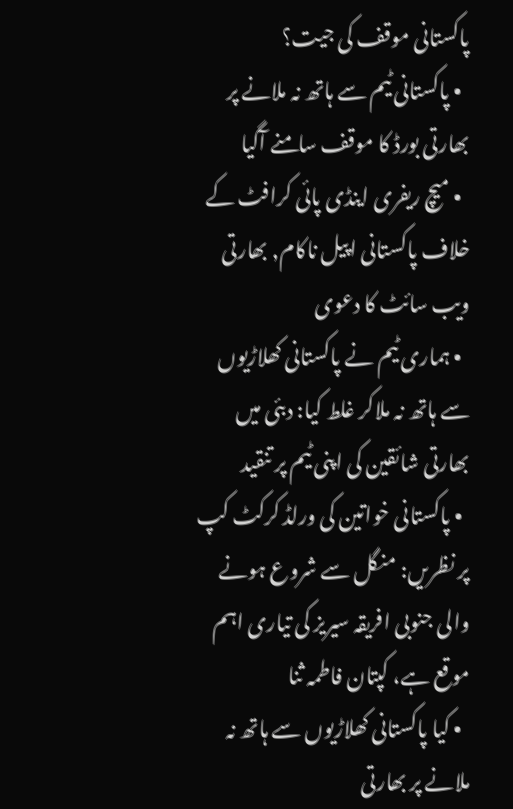پاکستانی موقف کی جیت؟
  • پاکستانی ٹیم سے ہاتھ نہ ملانے پر بھارتی بورڈ کا موقف سامنے آگیا
  • میچ ریفری اینڈی پائی کرافٹ کے خلاف پاکستانی اپیل ناکام, بھارتی ویب سائٹ کا دعوی
  • ہماری ٹیم نے پاکستانی کھلاڑیوں سے ہاتھ نہ ملاکر غلط کیا: دبئی میں بھارتی شائقین کی اپنی ٹیم پر تنقید
  • پاکستانی خواتین کی ورلڈ کرکٹ کپ پر نظریں: منگل سے شروع ہونے والی جنوبی افریقہ سیریز کی تیاری اہم موقع ہے، کپتان فاطمہ ثنا
  • کیا پاکستانی کھلاڑیوں سے ہاتھ نہ ملانے پر بھارتی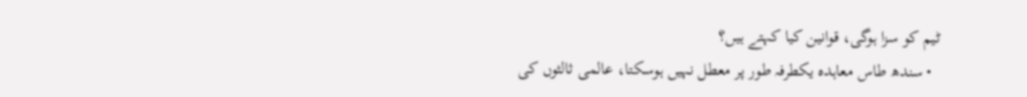ٹیم کو سزا ہوگی، قوانین کیا کہتے ہیں؟
  • سندھ طاس معاہدہ یکطرفہ طور پر معطل نہیں ہوسکتا، عالمی ثالثوں کی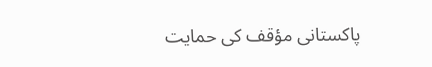پاکستانی مؤقف کی حمایت